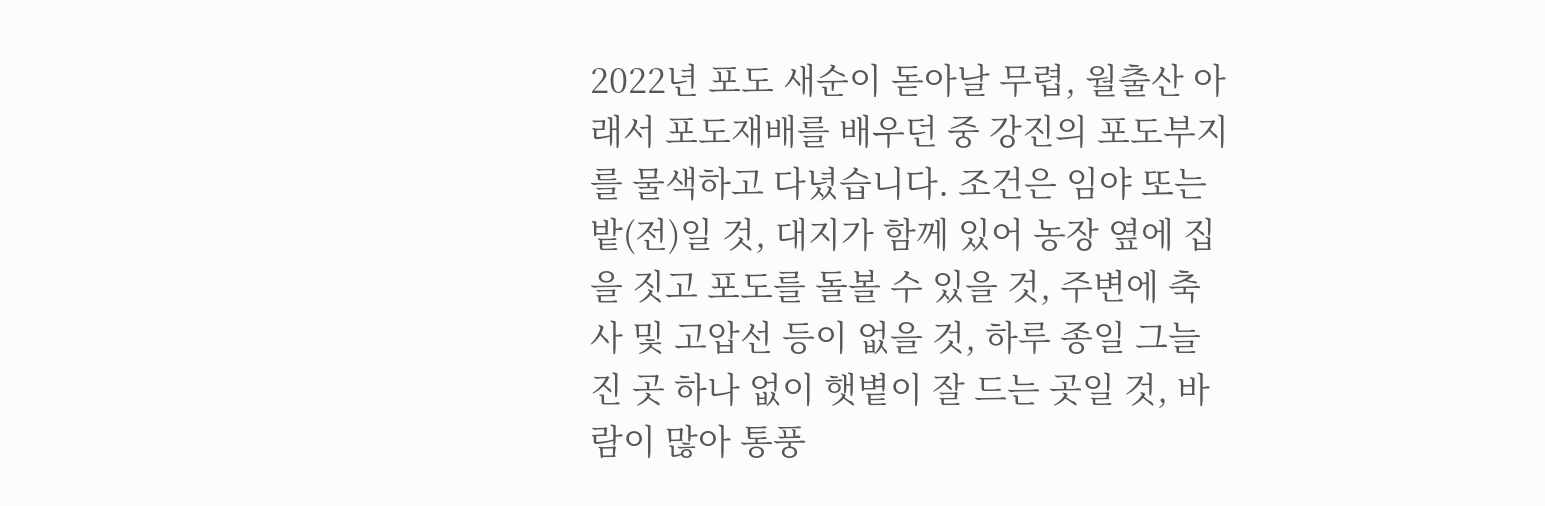2022년 포도 새순이 돋아날 무렵, 월출산 아래서 포도재배를 배우던 중 강진의 포도부지를 물색하고 다녔습니다. 조건은 임야 또는 밭(전)일 것, 대지가 함께 있어 농장 옆에 집을 짓고 포도를 돌볼 수 있을 것, 주변에 축사 및 고압선 등이 없을 것, 하루 종일 그늘진 곳 하나 없이 햇볕이 잘 드는 곳일 것, 바람이 많아 통풍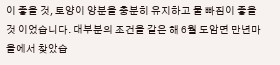이 좋을 것, 토양이 양분을 충분히 유지하고 물 빠짐이 좋을 것 이었습니다. 대부분의 조건을 같은 해 6월 도암면 만년마을에서 찾았습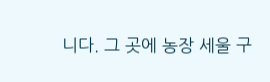니다. 그 곳에 농장 세울 구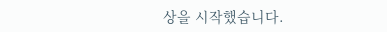상을 시작했습니다.